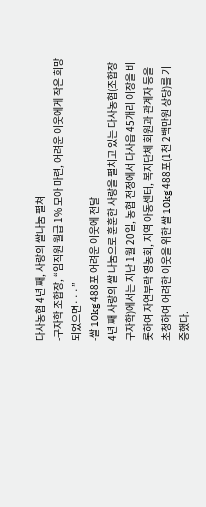다사농협 4년 째, 사랑의 쌀나눔 펼쳐
-구자학 조합장, “임직원 월급 1% 모아 마련, 어려운 이웃에게 작은 희망 되었으면···”
-쌀 10kg 488포 어려운 이웃에 전달
4년 째 사랑의 쌀 나눔으로 훈훈한 사랑을 펼치고 있는 다사농협(조합장 구자학)에서는 지난 1월 20일, 농협 전정에서 다사읍 45개리 이장을 비롯하여 자연부락 영농회, 지역 아동센터, 복지단체 회원과 관계자 등을 초청하여 어려한 이웃을 위한 쌀 10kg 488포(1천 2백만원 상당)를 기증했다.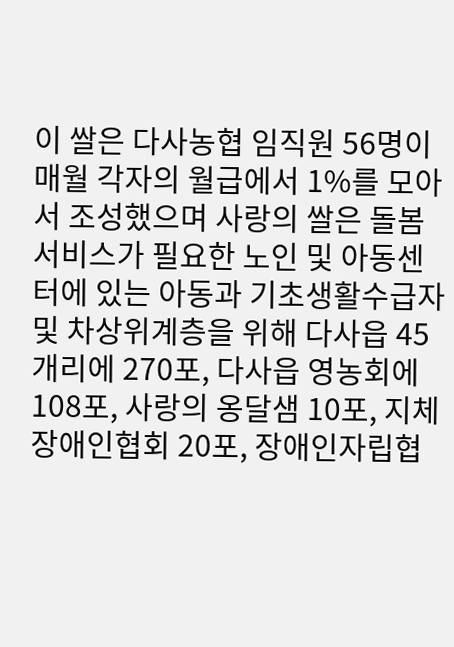이 쌀은 다사농협 임직원 56명이 매월 각자의 월급에서 1%를 모아서 조성했으며 사랑의 쌀은 돌봄서비스가 필요한 노인 및 아동센터에 있는 아동과 기초생활수급자 및 차상위계층을 위해 다사읍 45개리에 270포, 다사읍 영농회에 108포, 사랑의 옹달샘 10포, 지체장애인협회 20포, 장애인자립협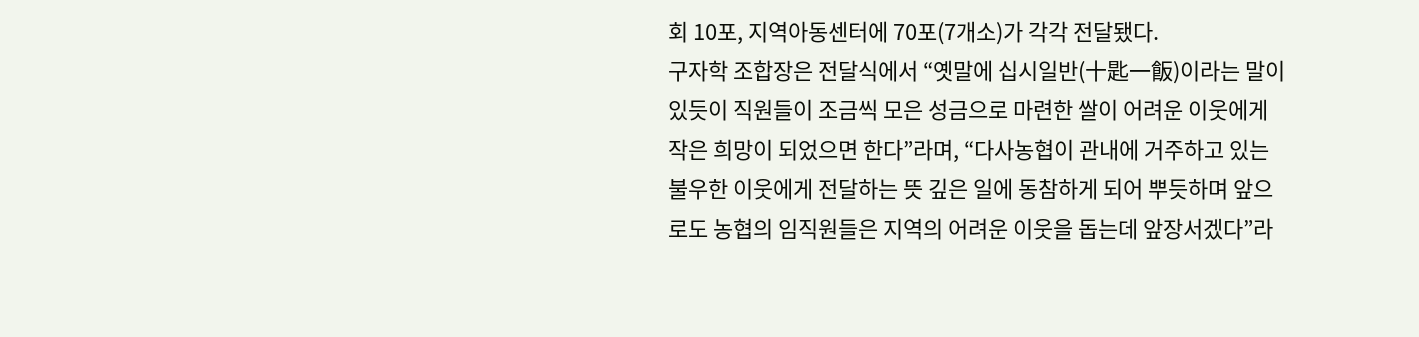회 10포, 지역아동센터에 70포(7개소)가 각각 전달됐다.
구자학 조합장은 전달식에서 “옛말에 십시일반(十匙一飯)이라는 말이 있듯이 직원들이 조금씩 모은 성금으로 마련한 쌀이 어려운 이웃에게 작은 희망이 되었으면 한다”라며, “다사농협이 관내에 거주하고 있는 불우한 이웃에게 전달하는 뜻 깊은 일에 동참하게 되어 뿌듯하며 앞으로도 농협의 임직원들은 지역의 어려운 이웃을 돕는데 앞장서겠다”라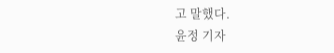고 말했다.
윤정 기자